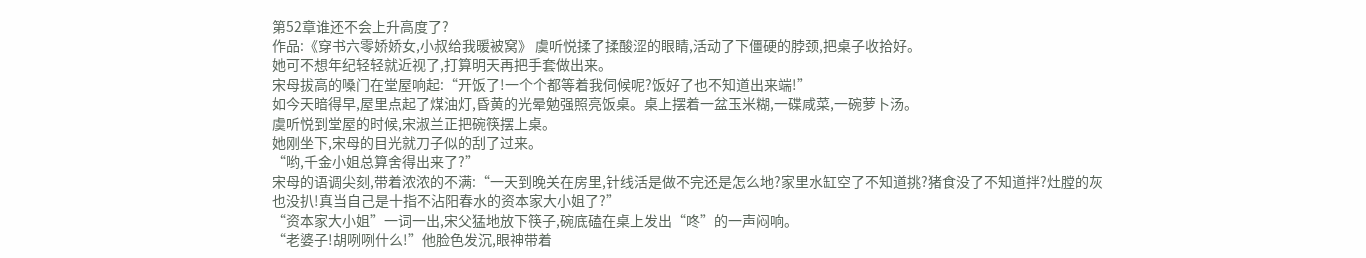第52章谁还不会上升高度了?
作品:《穿书六零娇娇女,小叔给我暖被窝》 虞听悦揉了揉酸涩的眼睛,活动了下僵硬的脖颈,把桌子收拾好。
她可不想年纪轻轻就近视了,打算明天再把手套做出来。
宋母拔高的嗓门在堂屋响起:“开饭了!一个个都等着我伺候呢?饭好了也不知道出来端!”
如今天暗得早,屋里点起了煤油灯,昏黄的光晕勉强照亮饭桌。桌上摆着一盆玉米糊,一碟咸菜,一碗萝卜汤。
虞听悦到堂屋的时候,宋淑兰正把碗筷摆上桌。
她刚坐下,宋母的目光就刀子似的刮了过来。
“哟,千金小姐总算舍得出来了?”
宋母的语调尖刻,带着浓浓的不满:“一天到晚关在房里,针线活是做不完还是怎么地?家里水缸空了不知道挑?猪食没了不知道拌?灶膛的灰也没扒!真当自己是十指不沾阳春水的资本家大小姐了?”
“资本家大小姐”一词一出,宋父猛地放下筷子,碗底磕在桌上发出“咚”的一声闷响。
“老婆子!胡咧咧什么!”他脸色发沉,眼神带着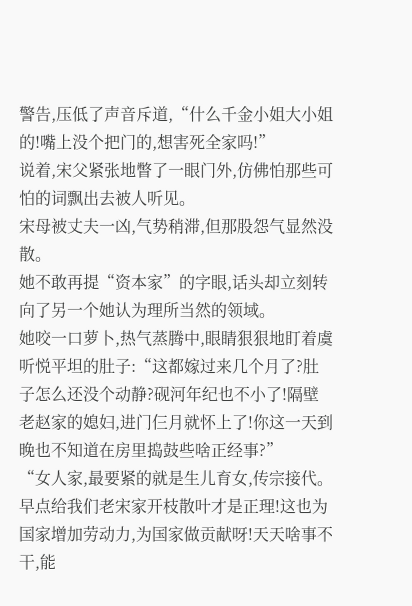警告,压低了声音斥道,“什么千金小姐大小姐的!嘴上没个把门的,想害死全家吗!”
说着,宋父紧张地瞥了一眼门外,仿佛怕那些可怕的词飘出去被人听见。
宋母被丈夫一凶,气势稍滞,但那股怨气显然没散。
她不敢再提“资本家”的字眼,话头却立刻转向了另一个她认为理所当然的领域。
她咬一口萝卜,热气蒸腾中,眼睛狠狠地盯着虞听悦平坦的肚子:“这都嫁过来几个月了?肚子怎么还没个动静?砚河年纪也不小了!隔壁老赵家的媳妇,进门仨月就怀上了!你这一天到晚也不知道在房里捣鼓些啥正经事?”
“女人家,最要紧的就是生儿育女,传宗接代。早点给我们老宋家开枝散叶才是正理!这也为国家增加劳动力,为国家做贡献呀!天天啥事不干,能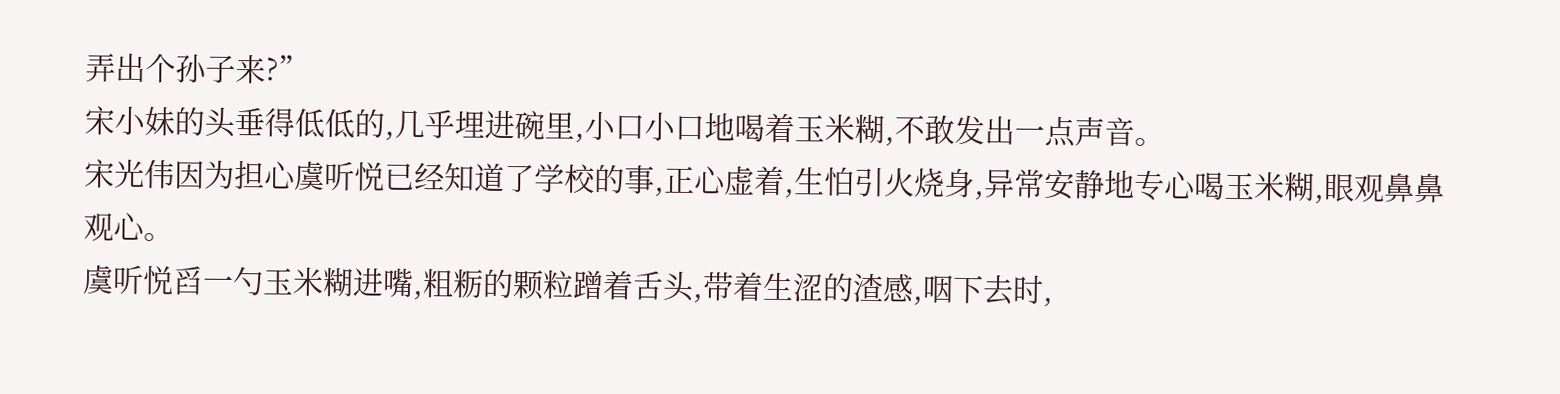弄出个孙子来?”
宋小妹的头垂得低低的,几乎埋进碗里,小口小口地喝着玉米糊,不敢发出一点声音。
宋光伟因为担心虞听悦已经知道了学校的事,正心虚着,生怕引火烧身,异常安静地专心喝玉米糊,眼观鼻鼻观心。
虞听悦舀一勺玉米糊进嘴,粗粝的颗粒蹭着舌头,带着生涩的渣感,咽下去时,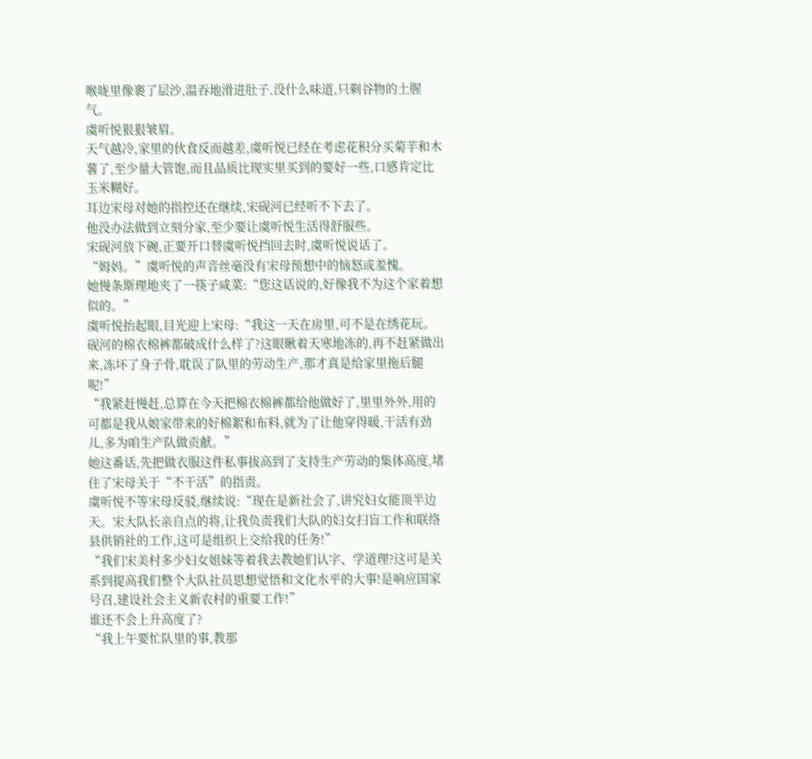喉咙里像裹了层沙,温吞地滑进肚子,没什么味道,只剩谷物的土腥气。
虞听悦狠狠皱眉。
天气越冷,家里的伙食反而越差,虞听悦已经在考虑花积分买菊芋和木薯了,至少量大管饱,而且品质比现实里买到的要好一些,口感肯定比玉米糊好。
耳边宋母对她的指控还在继续,宋砚河已经听不下去了。
他没办法做到立刻分家,至少要让虞听悦生活得舒服些。
宋砚河放下碗,正要开口替虞听悦挡回去时,虞听悦说话了。
“姆妈。”虞听悦的声音丝毫没有宋母预想中的恼怒或羞愧。
她慢条斯理地夹了一筷子咸菜:“您这话说的,好像我不为这个家着想似的。”
虞听悦抬起眼,目光迎上宋母:“我这一天在房里,可不是在绣花玩。砚河的棉衣棉裤都破成什么样了?这眼瞅着天寒地冻的,再不赶紧做出来,冻坏了身子骨,耽误了队里的劳动生产,那才真是给家里拖后腿呢!”
“我紧赶慢赶,总算在今天把棉衣棉裤都给他做好了,里里外外,用的可都是我从娘家带来的好棉絮和布料,就为了让他穿得暖,干活有劲儿,多为咱生产队做贡献。”
她这番话,先把做衣服这件私事拔高到了支持生产劳动的集体高度,堵住了宋母关于“不干活”的指责。
虞听悦不等宋母反驳,继续说:“现在是新社会了,讲究妇女能顶半边天。宋大队长亲自点的将,让我负责我们大队的妇女扫盲工作和联络县供销社的工作,这可是组织上交给我的任务!”
“我们宋美村多少妇女姐妹等着我去教她们认字、学道理?这可是关系到提高我们整个大队社员思想觉悟和文化水平的大事!是响应国家号召,建设社会主义新农村的重要工作!”
谁还不会上升高度了?
“我上午要忙队里的事,教那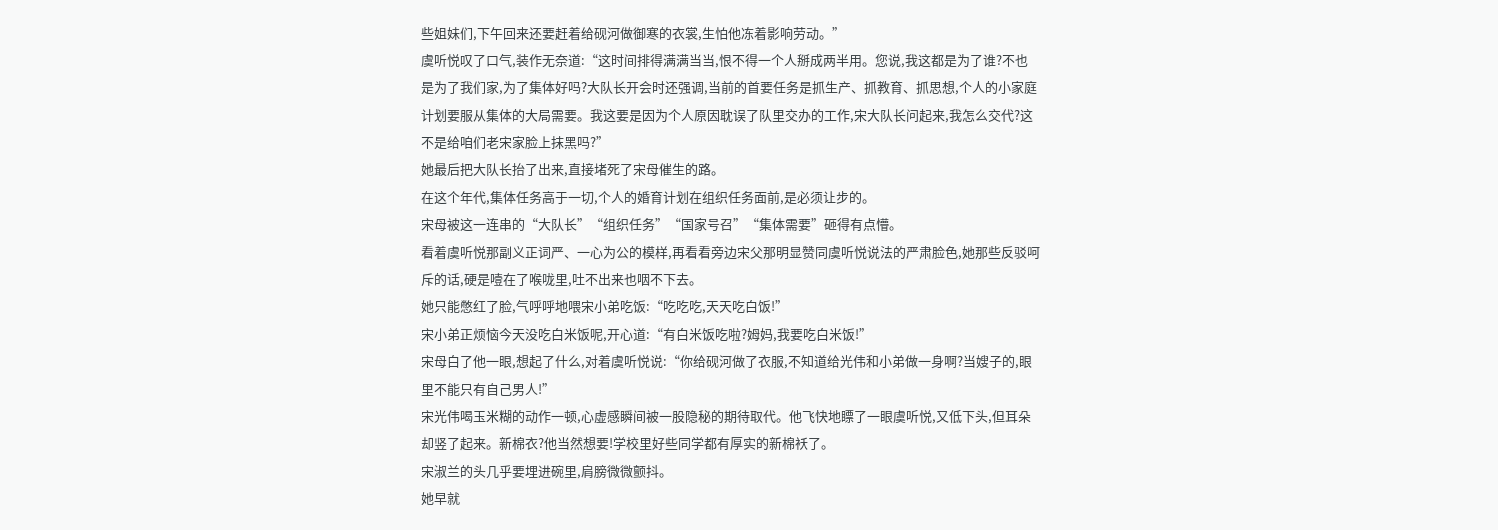些姐妹们,下午回来还要赶着给砚河做御寒的衣裳,生怕他冻着影响劳动。”
虞听悦叹了口气,装作无奈道:“这时间排得满满当当,恨不得一个人掰成两半用。您说,我这都是为了谁?不也是为了我们家,为了集体好吗?大队长开会时还强调,当前的首要任务是抓生产、抓教育、抓思想,个人的小家庭计划要服从集体的大局需要。我这要是因为个人原因耽误了队里交办的工作,宋大队长问起来,我怎么交代?这不是给咱们老宋家脸上抹黑吗?”
她最后把大队长抬了出来,直接堵死了宋母催生的路。
在这个年代,集体任务高于一切,个人的婚育计划在组织任务面前,是必须让步的。
宋母被这一连串的“大队长”“组织任务”“国家号召”“集体需要”砸得有点懵。
看着虞听悦那副义正词严、一心为公的模样,再看看旁边宋父那明显赞同虞听悦说法的严肃脸色,她那些反驳呵斥的话,硬是噎在了喉咙里,吐不出来也咽不下去。
她只能憋红了脸,气呼呼地喂宋小弟吃饭:“吃吃吃,天天吃白饭!”
宋小弟正烦恼今天没吃白米饭呢,开心道:“有白米饭吃啦?姆妈,我要吃白米饭!”
宋母白了他一眼,想起了什么,对着虞听悦说:“你给砚河做了衣服,不知道给光伟和小弟做一身啊?当嫂子的,眼里不能只有自己男人!”
宋光伟喝玉米糊的动作一顿,心虚感瞬间被一股隐秘的期待取代。他飞快地瞟了一眼虞听悦,又低下头,但耳朵却竖了起来。新棉衣?他当然想要!学校里好些同学都有厚实的新棉袄了。
宋淑兰的头几乎要埋进碗里,肩膀微微颤抖。
她早就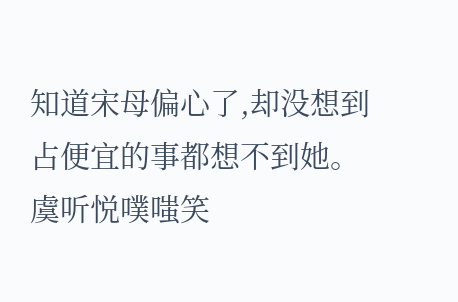知道宋母偏心了,却没想到占便宜的事都想不到她。
虞听悦噗嗤笑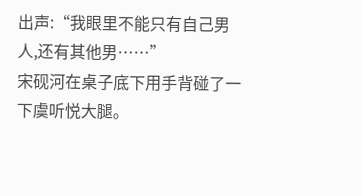出声:“我眼里不能只有自己男人,还有其他男……”
宋砚河在桌子底下用手背碰了一下虞听悦大腿。